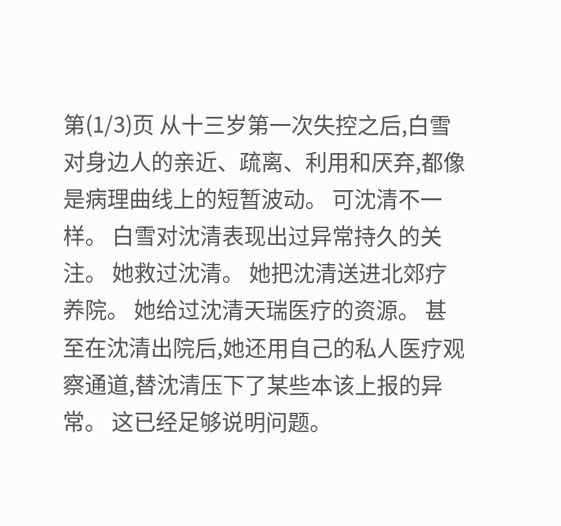第(1/3)页 从十三岁第一次失控之后,白雪对身边人的亲近、疏离、利用和厌弃,都像是病理曲线上的短暂波动。 可沈清不一样。 白雪对沈清表现出过异常持久的关注。 她救过沈清。 她把沈清送进北郊疗养院。 她给过沈清天瑞医疗的资源。 甚至在沈清出院后,她还用自己的私人医疗观察通道,替沈清压下了某些本该上报的异常。 这已经足够说明问题。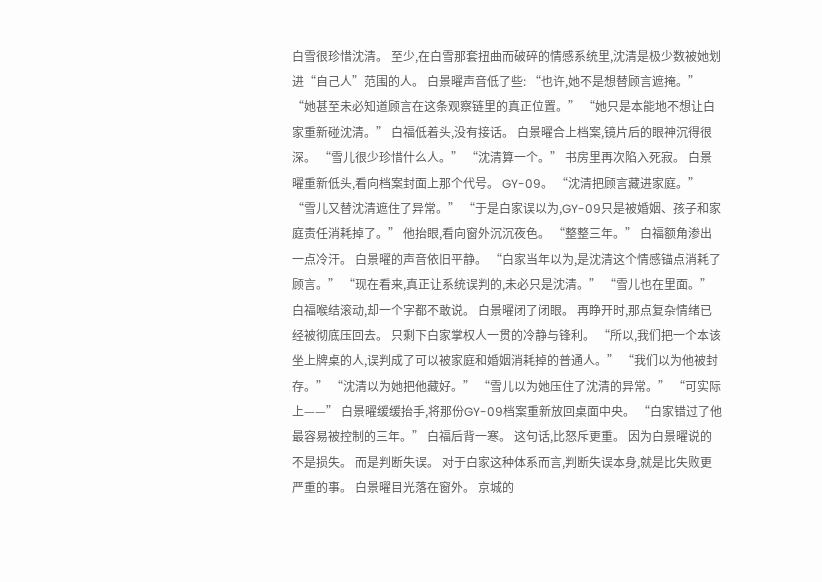白雪很珍惜沈清。 至少,在白雪那套扭曲而破碎的情感系统里,沈清是极少数被她划进“自己人”范围的人。 白景曜声音低了些: “也许,她不是想替顾言遮掩。” “她甚至未必知道顾言在这条观察链里的真正位置。” “她只是本能地不想让白家重新碰沈清。” 白福低着头,没有接话。 白景曜合上档案,镜片后的眼神沉得很深。 “雪儿很少珍惜什么人。” “沈清算一个。” 书房里再次陷入死寂。 白景曜重新低头,看向档案封面上那个代号。 GY-09。 “沈清把顾言藏进家庭。” “雪儿又替沈清遮住了异常。” “于是白家误以为,GY-09只是被婚姻、孩子和家庭责任消耗掉了。” 他抬眼,看向窗外沉沉夜色。 “整整三年。” 白福额角渗出一点冷汗。 白景曜的声音依旧平静。 “白家当年以为,是沈清这个情感锚点消耗了顾言。” “现在看来,真正让系统误判的,未必只是沈清。” “雪儿也在里面。” 白福喉结滚动,却一个字都不敢说。 白景曜闭了闭眼。 再睁开时,那点复杂情绪已经被彻底压回去。 只剩下白家掌权人一贯的冷静与锋利。 “所以,我们把一个本该坐上牌桌的人,误判成了可以被家庭和婚姻消耗掉的普通人。” “我们以为他被封存。” “沈清以为她把他藏好。” “雪儿以为她压住了沈清的异常。” “可实际上——” 白景曜缓缓抬手,将那份GY-09档案重新放回桌面中央。 “白家错过了他最容易被控制的三年。” 白福后背一寒。 这句话,比怒斥更重。 因为白景曜说的不是损失。 而是判断失误。 对于白家这种体系而言,判断失误本身,就是比失败更严重的事。 白景曜目光落在窗外。 京城的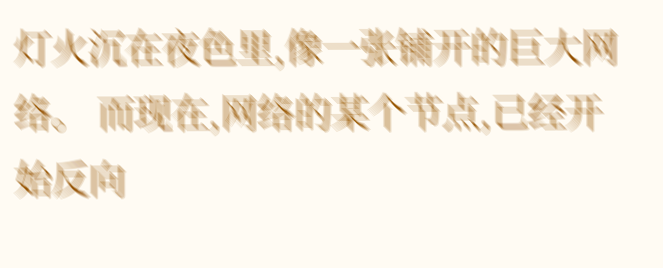灯火沉在夜色里,像一张铺开的巨大网络。 而现在,网络的某个节点,已经开始反向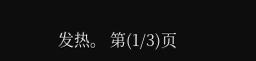发热。 第(1/3)页